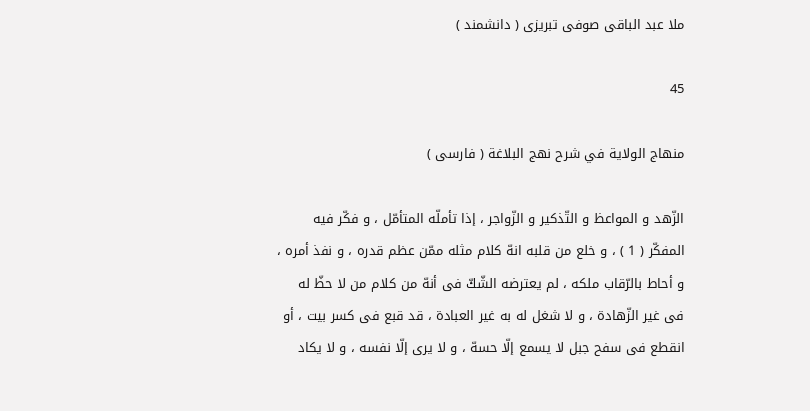ملا عبد الباقى صوفى تبريزى ( دانشمند )

45

منهاج الولاية في شرح نهج البلاغة ( فارسى )

الزّهد و المواعظ و التّذكير و الزّواجر ، إذا تأملّه المتأمّل ، و فكّر فيه المفكّر ( 1 ) ، و خلع من قلبه انهّ كلام مثله ممّن عظم قدره ، و نفذ أمره ، و أحاط بالرّقاب ملكه ، لم يعترضه الشّكّ فى أنهّ من كلام من لا حظّ له فى غير الزّهادة ، و لا شغل له به غير العبادة ، قد قبع فى كسر بيت ، أو انقطع فى سفح جبل لا يسمع إلّا حسهّ ، و لا يرى إلّا نفسه ، و لا يكاد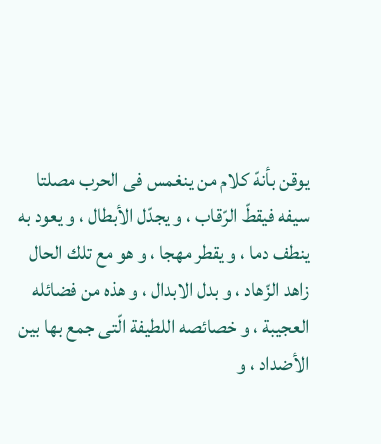يوقن بأنهّ كلام من ينغمس فى الحرب مصلتا سيفه فيقطّ الرّقاب ، و يجدّل الأبطال ، و يعود به ينطف دما ، و يقطر مهجا ، و هو مع تلك الحال زاهد الزّهاد ، و بدل الابدال ، و هذه من فضائله العجيبة ، و خصائصه اللطيفة الّتى جمع بها بين الأضداد ، و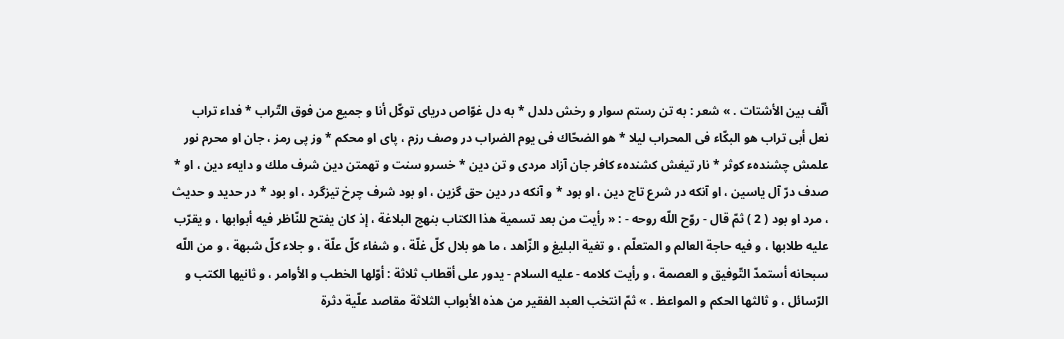ألّف بين الأشتات . » شعر : به تن رستم سوار و رخش دلدل * به دل غوّاص درياى توكّل أنا و جميع من فوق التّراب * فداء تراب نعل أبى تراب هو البكّاء فى المحراب ليلا * هو الضحّاك فى يوم الضراب در وصف رزم ، پاى او محكم * وز پى رمز ، جان او محرم نور علمش چشندهء كوثر * نار تيغش كشندهء كافر جان آزاد مردى و تن دين * خسرو سنت و تهمتن دين شرف ملك و دايهء دين ، او * صدف درّ آل ياسين ، او آنكه در شرع تاج دين ، او بود * و آنكه در دين حق گزين ، او بود شرف چرخ تيزگرد ، او بود * در حديد و حديث ، مرد او بود ( 2 ) ثمّ قال - روّح اللّه روحه - : « رأيت من بعد تسمية هذا الكتاب بنهج البلاغة ، إذ كان يفتح للنّاظر فيه أبوابها ، و يقرّب عليه طلابها ، و فيه حاجة العالم و المتعلّم ، و تغية البليغ و الزّاهد ، ما هو بلال كلّ غلّة ، و شفاء كلّ علّة ، و جلاء كلّ شبهة ، و من اللّه سبحانه أستمدّ التّوفيق و العصمة ، و رأيت كلامه - عليه السلام - يدور على أقطاب ثلاثة : أوّلها الخطب و الأوامر ، و ثانيها الكتب و الرّسائل ، و ثالثها الحكم و المواعظ . » ثمّ انتخب العبد الفقير من هذه الأبواب الثلاثة مقاصد علّية دثرة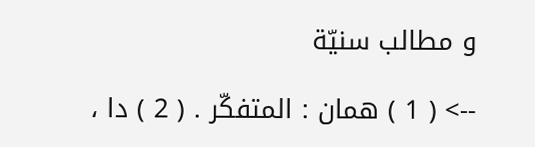و مطالب سنيّة

--> ( 1 ) همان : المتفكّر . ( 2 ) دا ،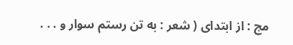مج : از ابتداى ( شعر : به تن رستم سوار و . . .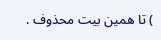) تا همين بيت محذوف .